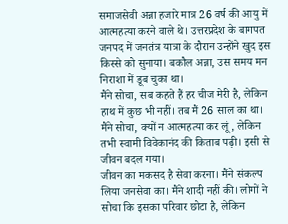समाजसेवी अन्ना हजारे मात्र 26 वर्ष की आयु में आत्महत्या करने वाले थे। उत्तरप्रदेश के बागपत जनपद में जनतंत्र यात्रा के दौरान उन्होंने खुद इस किस्से को सुनाया। बकौल अन्ना, उस समय मन निराशा में डूब चुका था।
मैंने सोचा, सब कहते हैं हर चीज मेरी है, लेकिन हाथ में कुछ भी नहीं। तब मैं 26 साल का था। मैंने सोचा, क्यों न आत्महत्या कर लूं, लेकिन तभी स्वामी विवेकानंद की किताब पढ़ी। इसी से जीवन बदल गया।
जीवन का मकसद है सेवा करना। मैंने संकल्प लिया जनसेवा का। मैंने शादी नहीं की। लोगों ने सोचा कि इसका परिवार छोटा है, लेकिन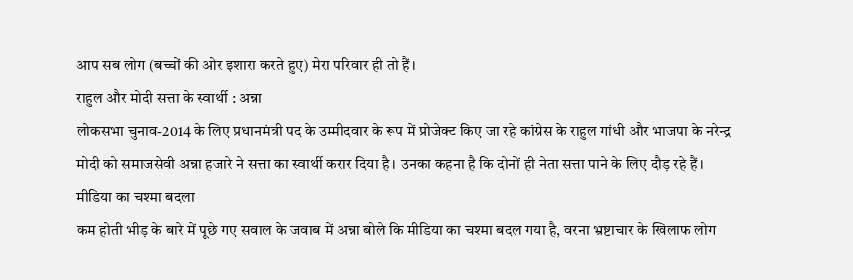आप सब लोग (बच्चों की ओर इशारा करते हुए) मेरा परिवार ही तो हैं।
राहुल और मोदी सत्ता के स्वार्थी : अन्ना
लोकसभा चुनाव-2014 के लिए प्रधानमंत्री पद के उम्मीदवार के रूप में प्रोजेक्ट किए जा रहे कांग्रेस के राहुल गांधी और भाजपा के नरेन्द्र मोदी को समाजसेवी अन्ना हजारे ने सत्ता का स्वार्थी करार दिया है। उनका कहना है कि दोनों ही नेता सत्ता पाने के लिए दौड़ रहे हैं।
मीडिया का चश्मा बदला
कम होती भीड़ के बारे में पूछे गए सवाल के जवाब में अन्ना बोले कि मीडिया का चश्मा बदल गया है, वरना भ्रष्टाचार के खिलाफ लोग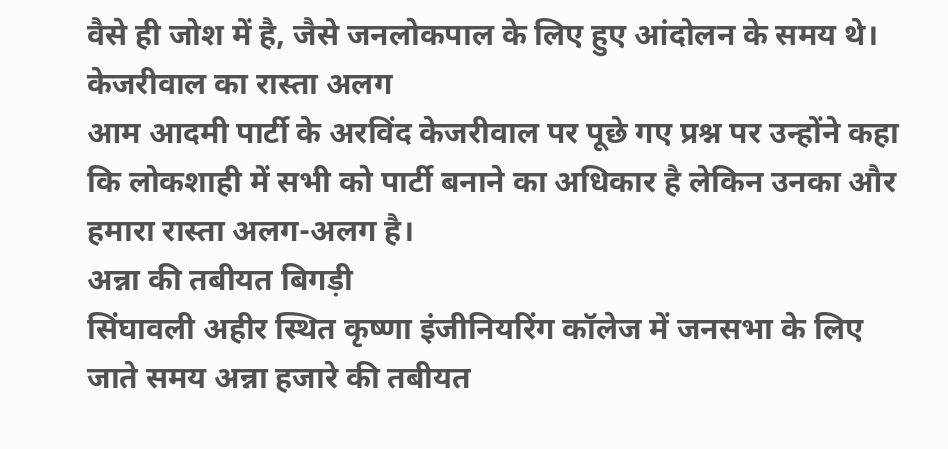वैसे ही जोश में है, जैसे जनलोकपाल के लिए हुए आंदोलन के समय थे।
केजरीवाल का रास्ता अलग
आम आदमी पार्टी के अरविंद केजरीवाल पर पूछे गए प्रश्न पर उन्होंने कहा कि लोकशाही में सभी को पार्टी बनाने का अधिकार है लेकिन उनका और हमारा रास्ता अलग-अलग है।
अन्ना की तबीयत बिगड़ी
सिंघावली अहीर स्थित कृष्णा इंजीनियरिंग कॉलेज में जनसभा के लिए जाते समय अन्ना हजारे की तबीयत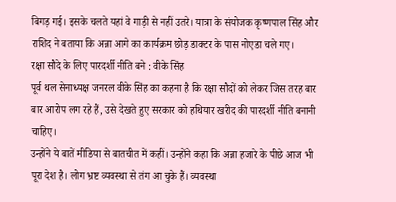बिगड़ गई। इसके चलते यहां वे गाड़ी से नहीं उतरे। यात्रा के संयोजक कृष्णपाल सिंह और राशिद ने बताया कि अन्ना आगे का कार्यक्रम छोड़ डाक्टर के पास नोएडा चले गए।
रक्षा सौदे के लिए पारदर्शी नीति बने : वीके सिंह
पूर्व थल सेनाध्यक्ष जनरल वीके सिंह का कहना है कि रक्षा सौदों को लेकर जिस तरह बार बार आरोप लग रहे हैं, उसे देखते हुए सरकार को हथियार खरीद की पारदर्शी नीति बनानी चाहिए।
उन्होंने ये बातें मीडिया से बातचीत में कहीं। उन्होंने कहा कि अन्ना हजारे के पीछे आज भी पूरा देश है। लोग भ्रष्ट व्यवस्था से तंग आ चुके हैं। व्यवस्था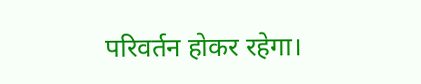परिवर्तन होकर रहेगा।